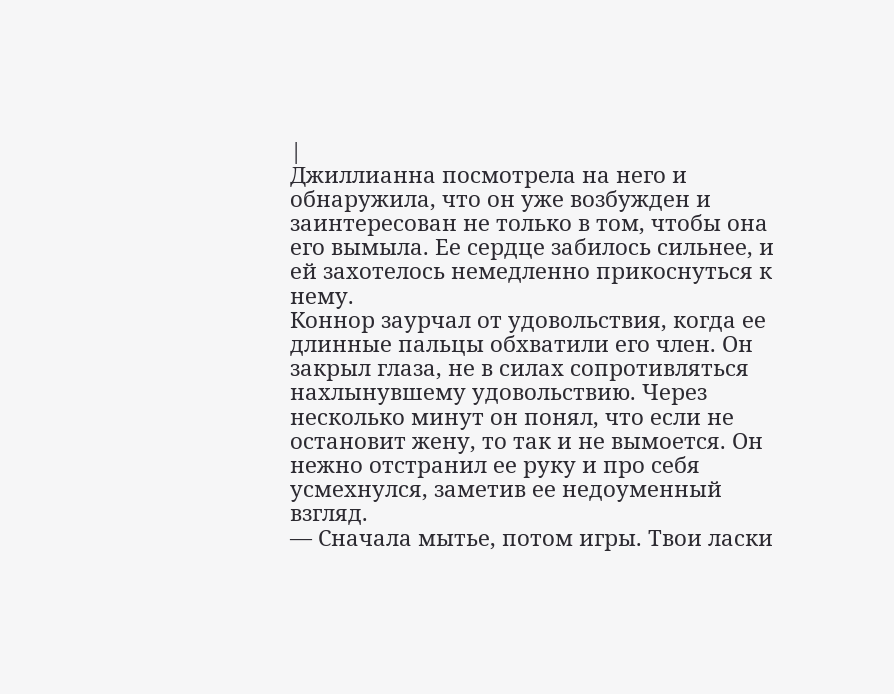|
Джиллианна посмотрела на него и обнаружила, что он уже возбужден и заинтересован не только в том, чтобы она его вымыла. Ее сердце забилось сильнее, и ей захотелось немедленно прикоснуться к нему.
Коннор заурчал от удовольствия, когда ее длинные пальцы обхватили его член. Он закрыл глаза, не в силах сопротивляться нахлынувшему удовольствию. Через несколько минут он понял, что если не остановит жену, то так и не вымоется. Он нежно отстранил ее руку и про себя усмехнулся, заметив ее недоуменный взгляд.
— Сначала мытье, потом игры. Твои ласки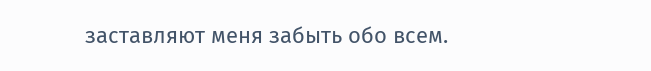заставляют меня забыть обо всем.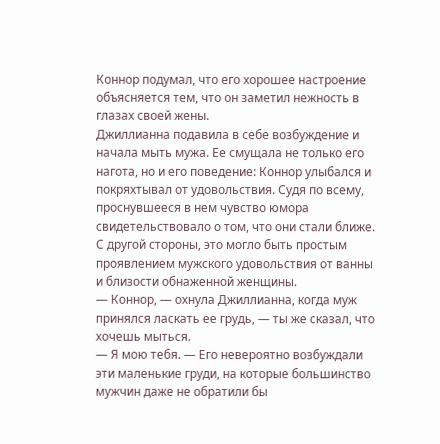Коннор подумал, что его хорошее настроение объясняется тем, что он заметил нежность в глазах своей жены.
Джиллианна подавила в себе возбуждение и начала мыть мужа. Ее смущала не только его нагота, но и его поведение: Коннор улыбался и покряхтывал от удовольствия. Судя по всему, проснувшееся в нем чувство юмора свидетельствовало о том, что они стали ближе. С другой стороны, это могло быть простым проявлением мужского удовольствия от ванны и близости обнаженной женщины.
— Коннор, — охнула Джиллианна, когда муж принялся ласкать ее грудь, — ты же сказал, что хочешь мыться.
— Я мою тебя. — Его невероятно возбуждали эти маленькие груди, на которые большинство мужчин даже не обратили бы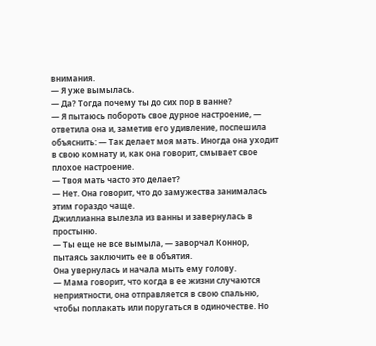внимания.
— Я уже вымылась.
— Да? Тогда почему ты до сих пор в ванне?
— Я пытаюсь побороть свое дурное настроение, — ответила она и, заметив его удивление, поспешила объяснить: — Так делает моя мать. Иногда она уходит в свою комнату и, как она говорит, смывает свое плохое настроение.
— Твоя мать часто это делает?
— Нет. Она говорит, что до замужества занималась этим гораздо чаще.
Джиллианна вылезла из ванны и завернулась в простыню.
— Ты еще не все вымыла, — заворчал Коннор, пытаясь заключить ее в объятия.
Она увернулась и начала мыть ему голову.
— Мама говорит, что когда в ее жизни случаются неприятности, она отправляется в свою спальню, чтобы поплакать или поругаться в одиночестве. Но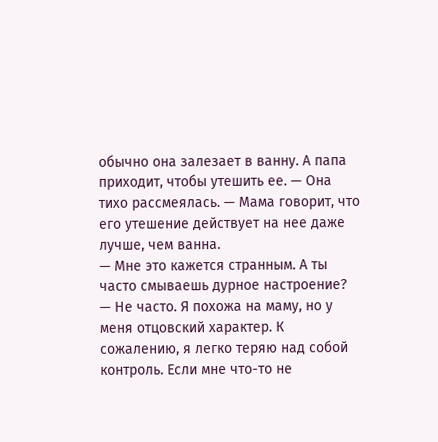обычно она залезает в ванну. А папа приходит, чтобы утешить ее. — Она тихо рассмеялась. — Мама говорит, что его утешение действует на нее даже лучше, чем ванна.
— Мне это кажется странным. А ты часто смываешь дурное настроение?
— Не часто. Я похожа на маму, но у меня отцовский характер. К сожалению, я легко теряю над собой контроль. Если мне что-то не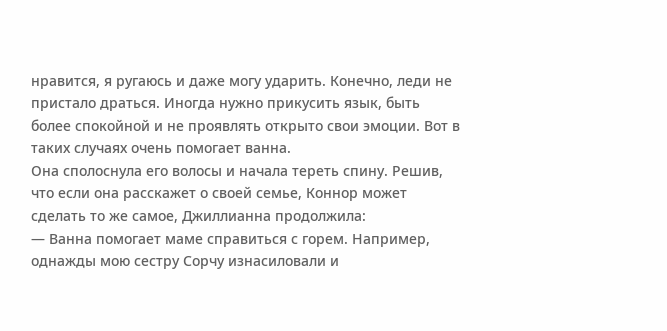нравится, я ругаюсь и даже могу ударить. Конечно, леди не пристало драться. Иногда нужно прикусить язык, быть более спокойной и не проявлять открыто свои эмоции. Вот в таких случаях очень помогает ванна.
Она сполоснула его волосы и начала тереть спину. Решив, что если она расскажет о своей семье, Коннор может сделать то же самое, Джиллианна продолжила:
— Ванна помогает маме справиться с горем. Например, однажды мою сестру Сорчу изнасиловали и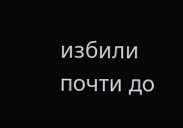избили почти до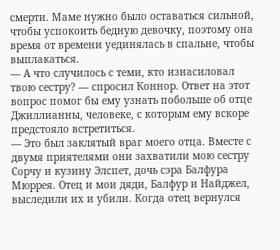смерти. Маме нужно было оставаться сильной, чтобы успокоить бедную девочку, поэтому она время от времени уединялась в спальне, чтобы выплакаться.
— А что случилось с теми, кто изнасиловал твою сестру? — спросил Коннор. Ответ на этот вопрос помог бы ему узнать побольше об отце Джиллианны, человеке, с которым ему вскоре предстояло встретиться.
— Это был заклятый враг моего отца. Вместе с двумя приятелями они захватили мою сестру Сорчу и кузину Элспет, дочь сэра Балфура Мюррея. Отец и мои дяди, Балфур и Найджел, выследили их и убили. Когда отец вернулся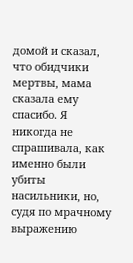домой и сказал, что обидчики мертвы, мама сказала ему спасибо. Я никогда не спрашивала, как именно были убиты насильники, но, судя по мрачному выражению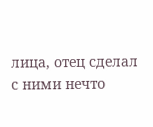лица, отец сделал с ними нечто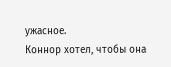ужасное.
Коннор хотел, чтобы она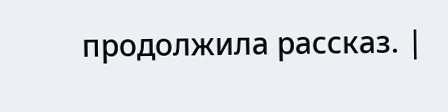продолжила рассказ. |